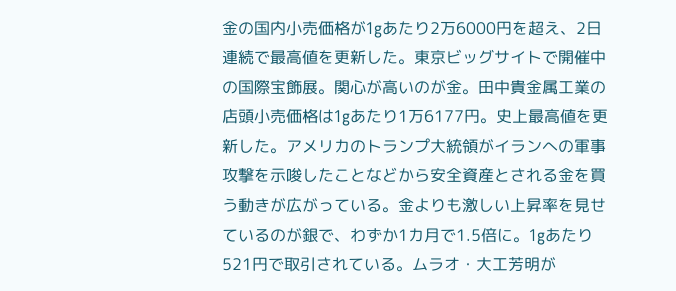金の国内小売価格が1gあたり2万6000円を超え、2日連続で最高値を更新した。東京ビッグサイトで開催中の国際宝飾展。関心が高いのが金。田中貴金属工業の店頭小売価格は1gあたり1万6177円。史上最高値を更新した。アメリカのトランプ大統領がイランへの軍事攻撃を示唆したことなどから安全資産とされる金を買う動きが広がっている。金よりも激しい上昇率を見せているのが銀で、わずか1カ月で1.5倍に。1gあたり521円で取引されている。ムラオ・大工芳明が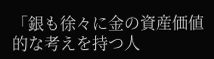「銀も徐々に金の資産価値的な考えを持つ人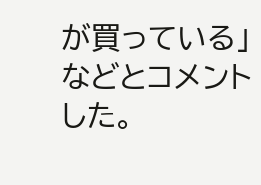が買っている」などとコメントした。